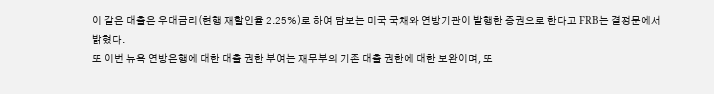이 같은 대출은 우대금리(현행 재할인율 2.25%)로 하여 담보는 미국 국채와 연방기관이 발행한 증권으로 한다고 FRB는 결정문에서 밝혔다.
또 이번 뉴욕 연방은행에 대한 대출 권한 부여는 재무부의 기존 대출 권한에 대한 보완이며, 또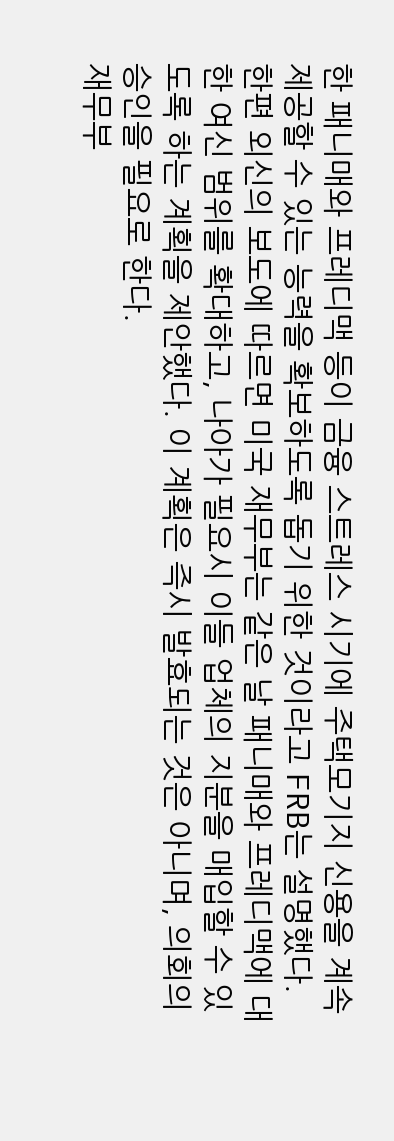한 패니매와 프레디맥 등이 금융 스트레스 시기에 주택모기지 신용을 계속 제공할 수 있는 능력을 확보하도록 돕기 위한 것이라고 FRB는 설명했다.
한편 외신의 보도에 따르면 미국 재무부는 같은 날 패니매와 프레디맥에 대한 여신 범위를 확대하고, 나아가 필요시 이들 업체의 지분을 매입할 수 있도록 하는 계획을 제안했다. 이 계획은 즉시 발효되는 것은 아니며, 의회의 승인을 필요로 한다.
재무부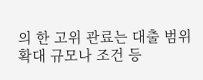의 한 고위 관료는 대출 범위 확대 규모나 조건 등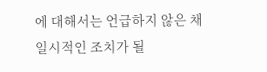에 대해서는 언급하지 않은 채 일시적인 조치가 될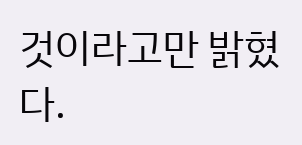것이라고만 밝혔다.